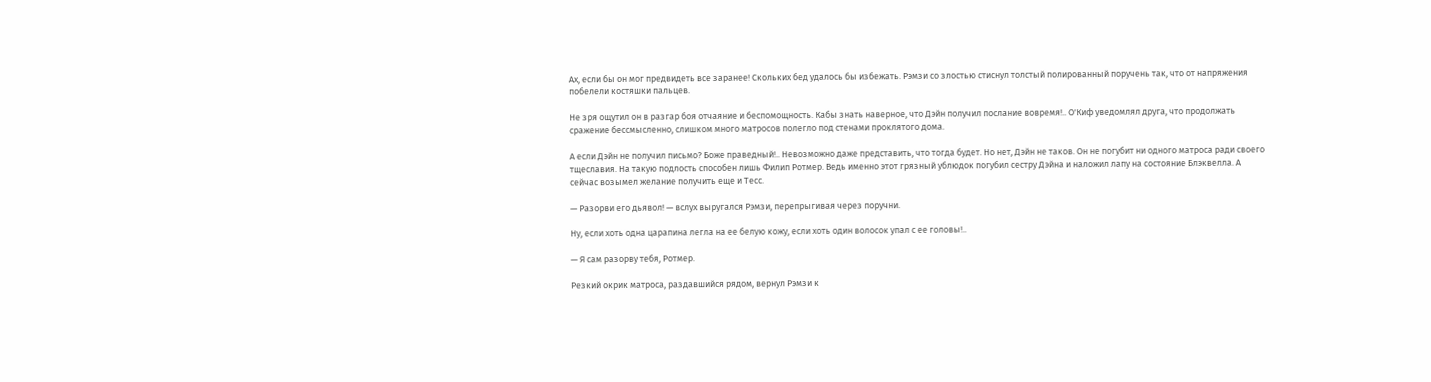Ах, если бы он мог предвидеть все заранее! Скольких бед удалось бы избежать. Рэмзи со злостью стиснул толстый полированный поручень так, что от напряжения побелели костяшки пальцев.

Не зря ощутил он в разгар боя отчаяние и беспомощность. Кабы знать наверное, что Дэйн получил послание вовремя!.. О'Киф уведомлял друга, что продолжать сражение бессмысленно, слишком много матросов полегло под стенами проклятого дома.

А если Дэйн не получил письмо? Боже праведный!.. Невозможно даже представить, что тогда будет. Но нет, Дэйн не таков. Он не погубит ни одного матроса ради своего тщеславия. На такую подлость способен лишь Филип Ротмер. Ведь именно этот грязный ублюдок погубил сестру Дэйна и наложил лапу на состояние Блэквелла. А сейчас возымел желание получить еще и Тесс.

— Разорви его дьявол! — вслух выругался Рэмзи, перепрыгивая через поручни.

Ну, если хоть одна царапина легла на ее белую кожу, если хоть один волосок упал с ее головы!..

— Я сам разорву тебя, Ротмер.

Резкий окрик матроса, раздавшийся рядом, вернул Рэмзи к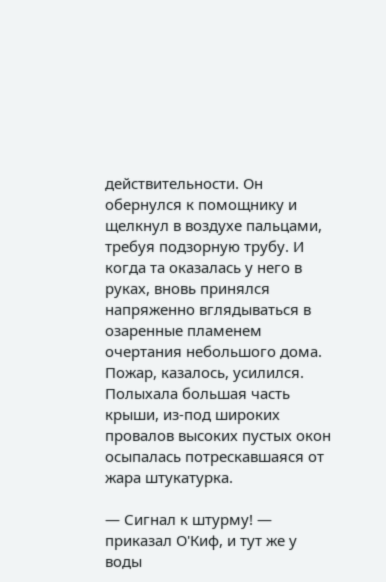действительности. Он обернулся к помощнику и щелкнул в воздухе пальцами, требуя подзорную трубу. И когда та оказалась у него в руках, вновь принялся напряженно вглядываться в озаренные пламенем очертания небольшого дома. Пожар, казалось, усилился. Полыхала большая часть крыши, из-под широких провалов высоких пустых окон осыпалась потрескавшаяся от жара штукатурка.

— Сигнал к штурму! — приказал О'Киф, и тут же у воды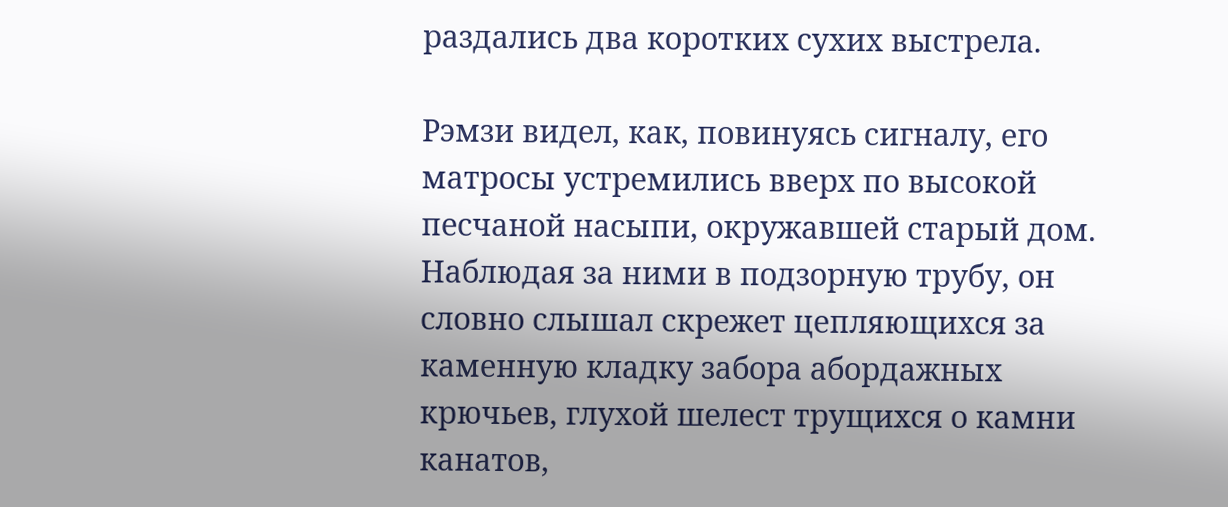раздались два коротких сухих выстрела.

Рэмзи видел, как, повинуясь сигналу, его матросы устремились вверх по высокой песчаной насыпи, окружавшей старый дом. Наблюдая за ними в подзорную трубу, он словно слышал скрежет цепляющихся за каменную кладку забора абордажных крючьев, глухой шелест трущихся о камни канатов,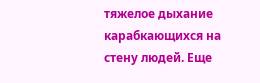тяжелое дыхание карабкающихся на стену людей. Еще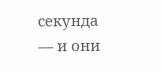секунда — и они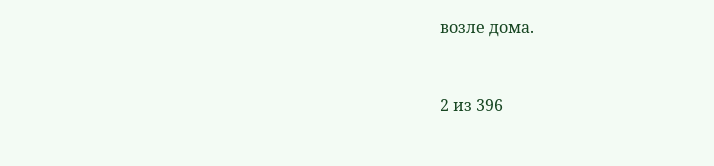возле дома.



2 из 396